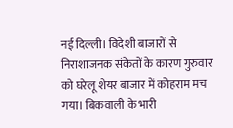नई दिल्ली। विदेशी बाजारों से निराशाजनक संकेतों के कारण गुरुवार को घरेलू शेयर बाजार में कोहराम मच गया। बिकवाली के भारी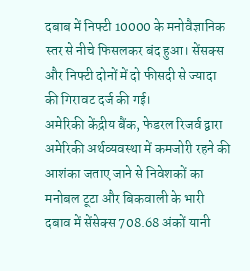दबाब में निफ्टी 10000 के मनोवैज्ञानिक स्तर से नीचे फिसलकर बंद हुआ। सेंसक्स और निफ्टी दोनों में दो फीसदी से ज्यादा की गिरावट दर्ज की गई।
अमेरिकी केंद्रीय बैंक, फेडरल रिजर्व द्वारा अमेरिकी अर्थव्यवस्था में कमजोरी रहने की आशंका जताए जाने से निवेशकों का मनोबल टूटा और बिकवाली के भारी दबाव में सेंसेक्स 708.68 अंकों यानी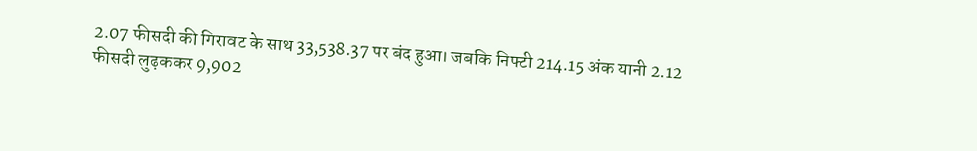2.07 फीसदी की गिरावट के साथ 33,538.37 पर बंद हुआ। जबकि निफ्टी 214.15 अंक यानी 2.12 फीसदी लुढ़ककर 9,902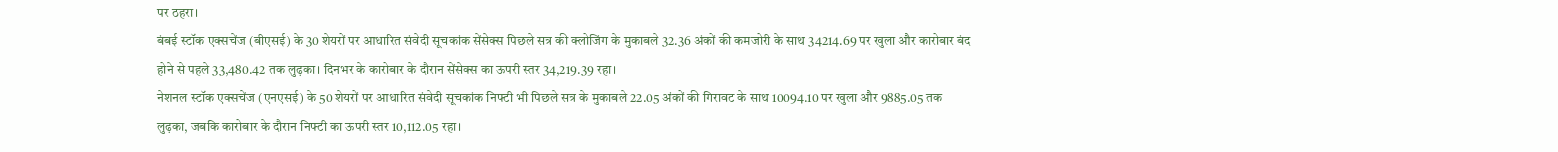पर ठहरा।
बंबई स्टॉक एक्सचेंज (बीएसई) के 30 शेयरों पर आधारित संवेदी सूचकांक सेंसेक्स पिछले सत्र की क्लोजिंग के मुकाबले 32.36 अंकों की कमजोरी के साथ 34214.69 पर खुला और कारोबार बंद होने से पहले 33,480.42 तक लुढ़का। दिनभर के कारोबार के दौरान सेंसेक्स का ऊपरी स्तर 34,219.39 रहा।
नेशनल स्टॉक एक्सचेंज (एनएसई) के 50 शेयरों पर आधारित संवेदी सूचकांक निफ्टी भी पिछले सत्र के मुकाबले 22.05 अंकों की गिरावट के साथ 10094.10 पर खुला और 9885.05 तक लुढ़का, जबकि कारोबार के दौरान निफ्टी का ऊपरी स्तर 10,112.05 रहा।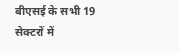बीएसई के सभी 19 सेक्टरों में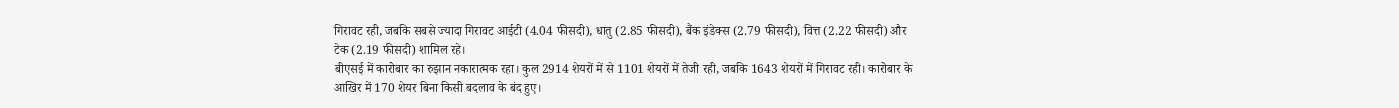गिरावट रही, जबकि सबसे ज्यादा गिरावट आईटी (4.04 फीसदी), धातु (2.85 फीसदी), बैंक इंडेक्स (2.79 फीसदी), वित्त (2.22 फीसदी) और टेक (2.19 फीसदी) शामिल रहे।
बीएसई में कारोबार का रुझान नकारात्मक रहा। कुल 2914 शेयरों में से 1101 शेयरों में तेजी रही, जबकि 1643 शेयरों में गिरावट रही। कारोबार के आखिर में 170 शेयर बिना किसी बदलाव के बंद हुए।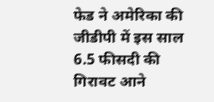फेड ने अमेरिका की जीडीपी में इस साल 6.5 फीसदी की गिरावट आने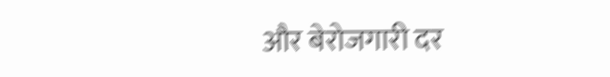और बेरोजगारी दर